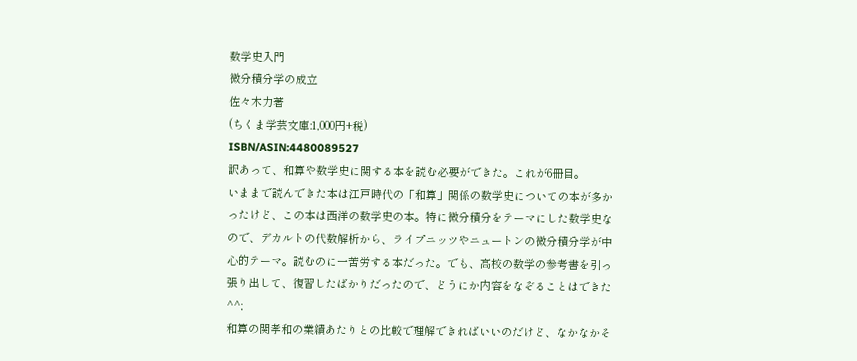数学史入門
微分積分学の成立
佐々木力著
(ちくま学芸文庫:1,000円+税)
ISBN/ASIN:4480089527
訳あって、和算や数学史に関する本を読む必要ができた。これが6冊目。
いままで読んできた本は江戸時代の「和算」関係の数学史についての本が多かったけど、この本は西洋の数学史の本。特に微分積分をテーマにした数学史なので、デカルトの代数解析から、ライプニッツやニュートンの微分積分学が中心的テーマ。読むのに一苦労する本だった。でも、高校の数学の参考書を引っ張り出して、復習したばかりだったので、どうにか内容をなぞることはできた^^;
和算の関孝和の業績あたりとの比較で理解できればいいのだけど、なかなかそ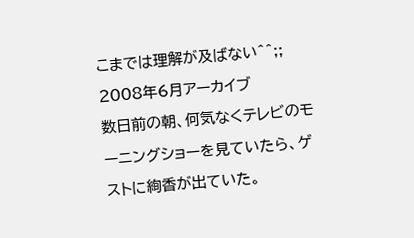こまでは理解が及ばない^^;;
2008年6月アーカイブ
数日前の朝、何気なくテレビのモーニングショーを見ていたら、ゲストに絢香が出ていた。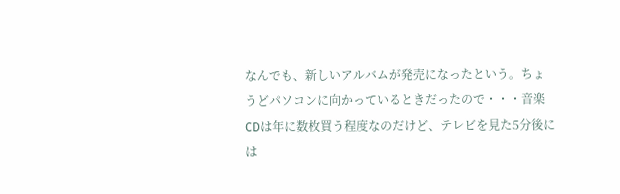なんでも、新しいアルバムが発売になったという。ちょうどパソコンに向かっているときだったので・・・音楽CDは年に数枚買う程度なのだけど、テレビを見た5分後には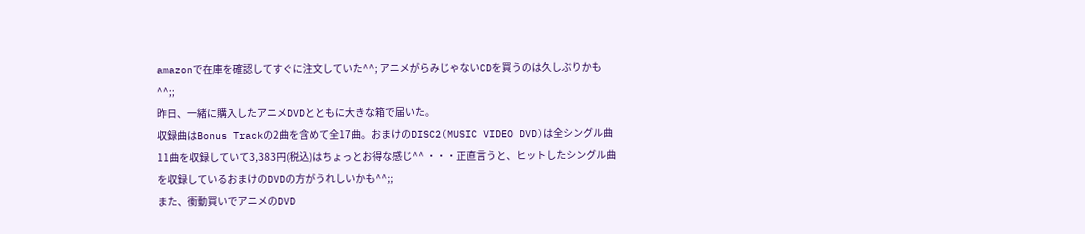amazonで在庫を確認してすぐに注文していた^^; アニメがらみじゃないCDを買うのは久しぶりかも^^;;
昨日、一緒に購入したアニメDVDとともに大きな箱で届いた。
収録曲はBonus Trackの2曲を含めて全17曲。おまけのDISC2(MUSIC VIDEO DVD)は全シングル曲11曲を収録していて3,383円(税込)はちょっとお得な感じ^^ ・・・正直言うと、ヒットしたシングル曲を収録しているおまけのDVDの方がうれしいかも^^;;
また、衝動買いでアニメのDVD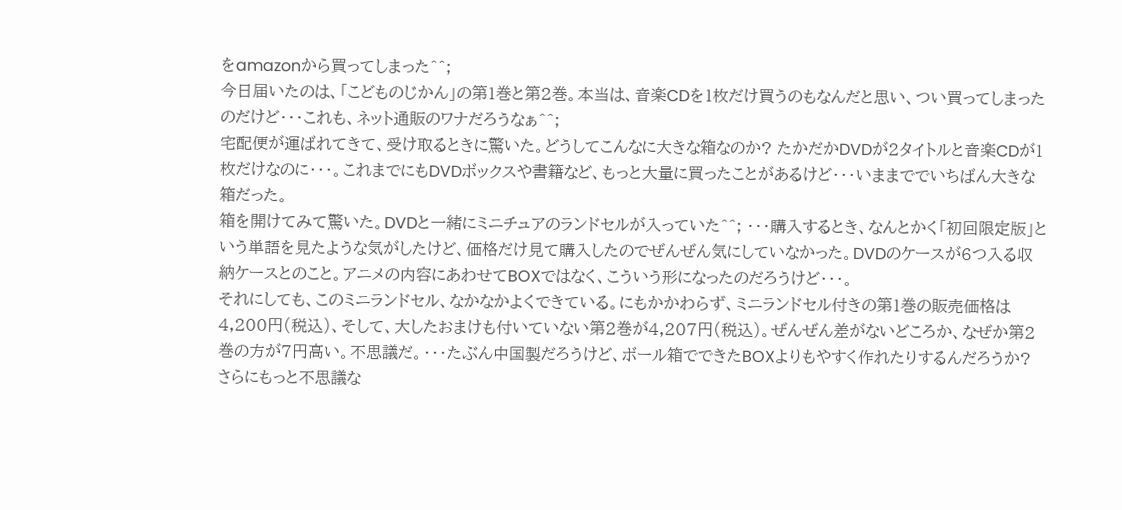をamazonから買ってしまった^^;
今日届いたのは、「こどものじかん」の第1巻と第2巻。本当は、音楽CDを1枚だけ買うのもなんだと思い、つい買ってしまったのだけど・・・これも、ネット通販のワナだろうなぁ^^;
宅配便が運ばれてきて、受け取るときに驚いた。どうしてこんなに大きな箱なのか? たかだかDVDが2タイトルと音楽CDが1枚だけなのに・・・。これまでにもDVDボックスや書籍など、もっと大量に買ったことがあるけど・・・いままででいちばん大きな箱だった。
箱を開けてみて驚いた。DVDと一緒にミニチュアのランドセルが入っていた^^; ・・・購入するとき、なんとかく「初回限定版」という単語を見たような気がしたけど、価格だけ見て購入したのでぜんぜん気にしていなかった。DVDのケースが6つ入る収納ケースとのこと。アニメの内容にあわせてBOXではなく、こういう形になったのだろうけど・・・。
それにしても、このミニランドセル、なかなかよくできている。にもかかわらず、ミニランドセル付きの第1巻の販売価格は4,200円(税込)、そして、大したおまけも付いていない第2巻が4,207円(税込)。ぜんぜん差がないどころか、なぜか第2巻の方が7円高い。不思議だ。・・・たぶん中国製だろうけど、ボール箱でできたBOXよりもやすく作れたりするんだろうか?
さらにもっと不思議な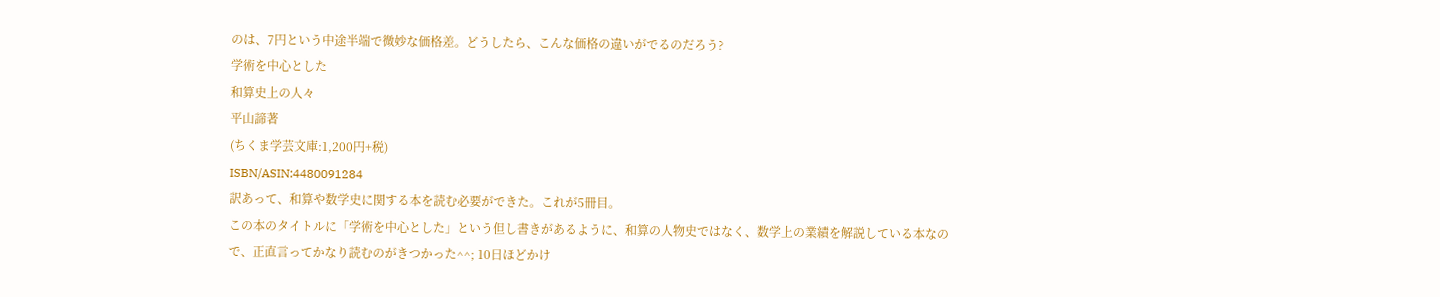のは、7円という中途半端で微妙な価格差。どうしたら、こんな価格の違いがでるのだろう?
学術を中心とした
和算史上の人々
平山諦著
(ちくま学芸文庫:1,200円+税)
ISBN/ASIN:4480091284
訳あって、和算や数学史に関する本を読む必要ができた。これが5冊目。
この本のタイトルに「学術を中心とした」という但し書きがあるように、和算の人物史ではなく、数学上の業績を解説している本なので、正直言ってかなり読むのがきつかった^^; 10日ほどかけ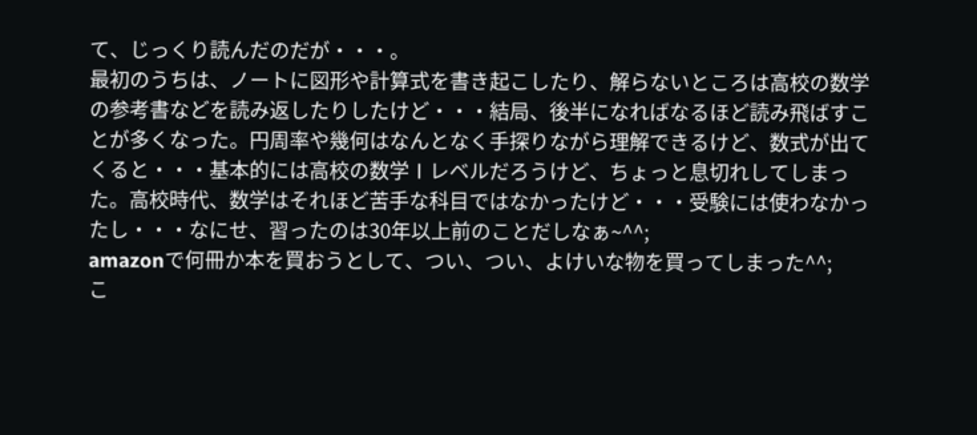て、じっくり読んだのだが・・・。
最初のうちは、ノートに図形や計算式を書き起こしたり、解らないところは高校の数学の参考書などを読み返したりしたけど・・・結局、後半になればなるほど読み飛ばすことが多くなった。円周率や幾何はなんとなく手探りながら理解できるけど、数式が出てくると・・・基本的には高校の数学Ⅰレベルだろうけど、ちょっと息切れしてしまった。高校時代、数学はそれほど苦手な科目ではなかったけど・・・受験には使わなかったし・・・なにせ、習ったのは30年以上前のことだしなぁ~^^;
amazonで何冊か本を買おうとして、つい、つい、よけいな物を買ってしまった^^;
こ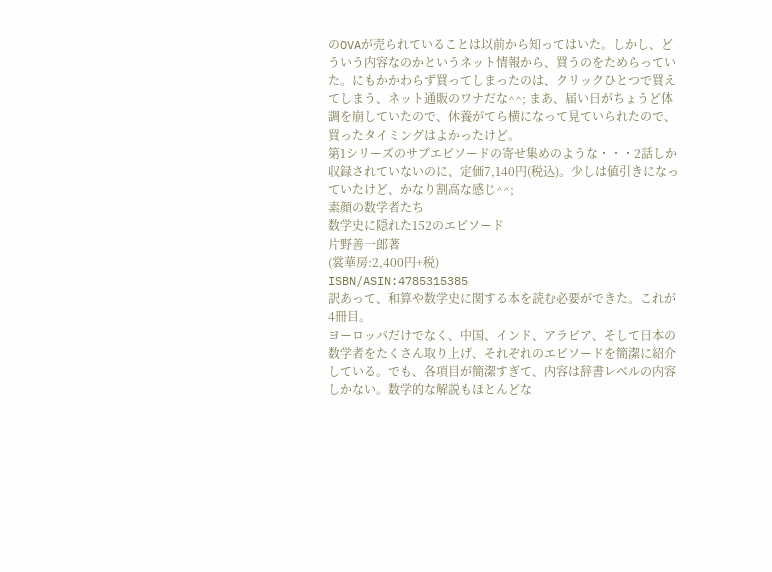のOVAが売られていることは以前から知ってはいた。しかし、どういう内容なのかというネット情報から、買うのをためらっていた。にもかかわらず買ってしまったのは、クリックひとつで買えてしまう、ネット通販のワナだな^^; まあ、届い日がちょうど体調を崩していたので、休養がてら横になって見ていられたので、買ったタイミングはよかったけど。
第1シリーズのサブエピソードの寄せ集めのような・・・2話しか収録されていないのに、定価7,140円(税込)。少しは値引きになっていたけど、かなり割高な感じ^^;
素顔の数学者たち
数学史に隠れた152のエピソード
片野善一郎著
(裳華房:2,400円+税)
ISBN/ASIN:4785315385
訳あって、和算や数学史に関する本を読む必要ができた。これが4冊目。
ヨーロッパだけでなく、中国、インド、アラビア、そして日本の数学者をたくさん取り上げ、それぞれのエピソードを簡潔に紹介している。でも、各項目が簡潔すぎて、内容は辞書レベルの内容しかない。数学的な解説もほとんどな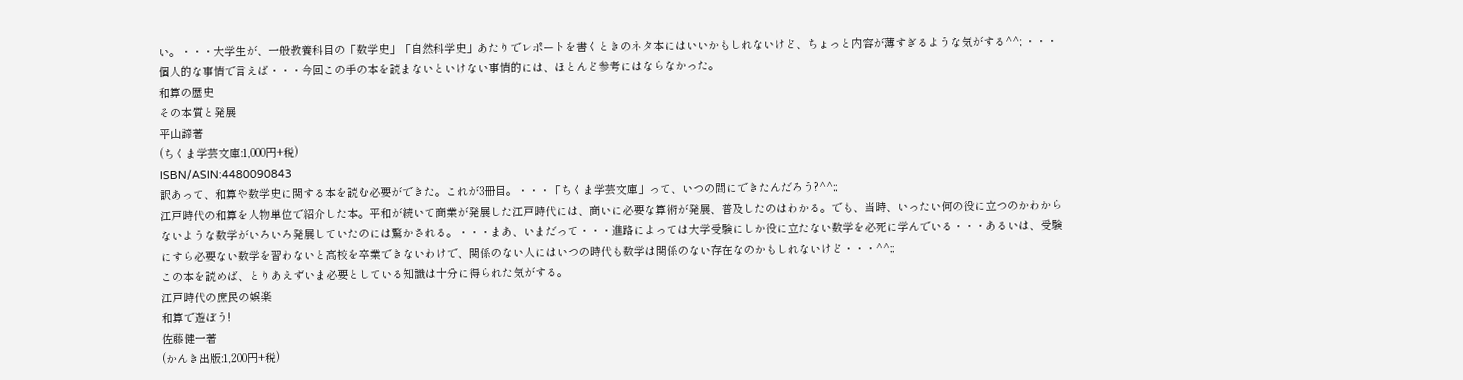い。・・・大学生が、一般教養科目の「数学史」「自然科学史」あたりでレポートを書くときのネタ本にはいいかもしれないけど、ちょっと内容が薄すぎるような気がする^^; ・・・個人的な事情で言えば・・・今回この手の本を読まないといけない事情的には、ほとんど参考にはならなかった。
和算の歴史
その本質と発展
平山諦著
(ちくま学芸文庫:1,000円+税)
ISBN/ASIN:4480090843
訳あって、和算や数学史に関する本を読む必要ができた。これが3冊目。・・・「ちくま学芸文庫」って、いつの間にできたんだろう?^^;;
江戸時代の和算を人物単位で紹介した本。平和が続いて商業が発展した江戸時代には、商いに必要な算術が発展、普及したのはわかる。でも、当時、いったい何の役に立つのかわからないような数学がいろいろ発展していたのには驚かされる。・・・まあ、いまだって・・・進路によっては大学受験にしか役に立たない数学を必死に学んでいる・・・あるいは、受験にすら必要ない数学を習わないと高校を卒業できないわけで、関係のない人にはいつの時代も数学は関係のない存在なのかもしれないけど・・・^^;;
この本を読めば、とりあえずいま必要としている知識は十分に得られた気がする。
江戸時代の庶民の娯楽
和算で遊ぼう!
佐藤健一著
(かんき出版:1,200円+税)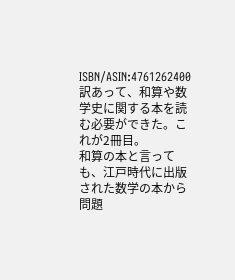ISBN/ASIN:4761262400
訳あって、和算や数学史に関する本を読む必要ができた。これが2冊目。
和算の本と言っても、江戸時代に出版された数学の本から問題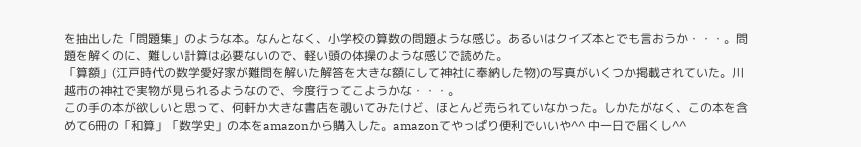を抽出した「問題集」のような本。なんとなく、小学校の算数の問題ような感じ。あるいはクイズ本とでも言おうか・・・。問題を解くのに、難しい計算は必要ないので、軽い頭の体操のような感じで読めた。
「算額」(江戸時代の数学愛好家が難問を解いた解答を大きな額にして神社に奉納した物)の写真がいくつか掲載されていた。川越市の神社で実物が見られるようなので、今度行ってこようかな・・・。
この手の本が欲しいと思って、何軒か大きな書店を覗いてみたけど、ほとんど売られていなかった。しかたがなく、この本を含めて6冊の「和算」「数学史」の本をamazonから購入した。amazonてやっぱり便利でいいや^^ 中一日で届くし^^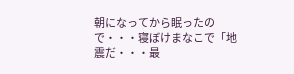朝になってから眠ったので・・・寝ぼけまなこで「地震だ・・・最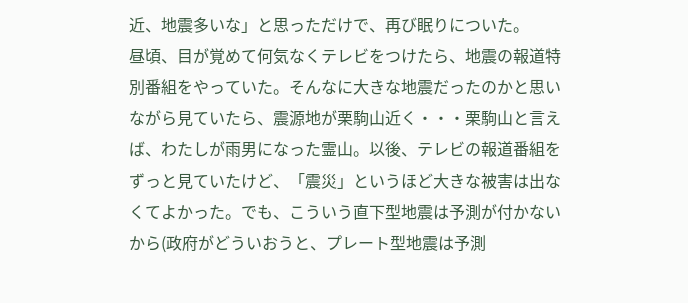近、地震多いな」と思っただけで、再び眠りについた。
昼頃、目が覚めて何気なくテレビをつけたら、地震の報道特別番組をやっていた。そんなに大きな地震だったのかと思いながら見ていたら、震源地が栗駒山近く・・・栗駒山と言えば、わたしが雨男になった霊山。以後、テレビの報道番組をずっと見ていたけど、「震災」というほど大きな被害は出なくてよかった。でも、こういう直下型地震は予測が付かないから(政府がどういおうと、プレート型地震は予測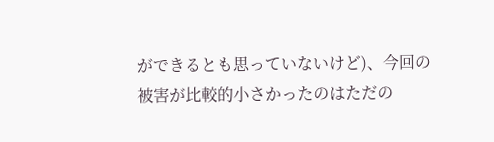ができるとも思っていないけど)、今回の被害が比較的小さかったのはただの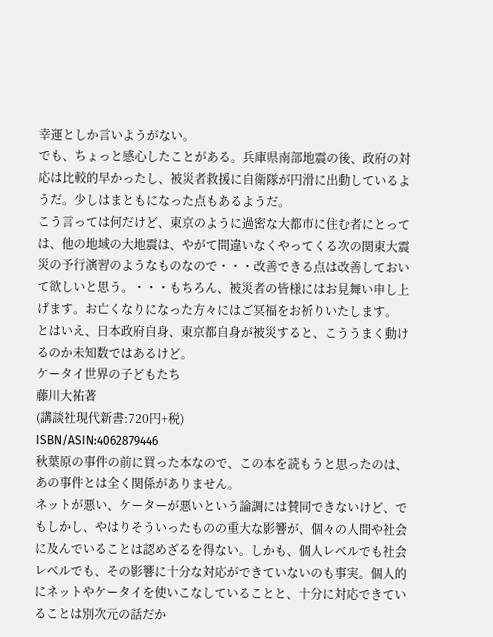幸運としか言いようがない。
でも、ちょっと感心したことがある。兵庫県南部地震の後、政府の対応は比較的早かったし、被災者救援に自衛隊が円滑に出動しているようだ。少しはまともになった点もあるようだ。
こう言っては何だけど、東京のように過密な大都市に住む者にとっては、他の地域の大地震は、やがて間違いなくやってくる次の関東大震災の予行演習のようなものなので・・・改善できる点は改善しておいて欲しいと思う。・・・もちろん、被災者の皆様にはお見舞い申し上げます。お亡くなりになった方々にはご冥福をお祈りいたします。
とはいえ、日本政府自身、東京都自身が被災すると、こううまく動けるのか未知数ではあるけど。
ケータイ世界の子どもたち
藤川大祐著
(講談社現代新書:720円+税)
ISBN/ASIN:4062879446
秋葉原の事件の前に買った本なので、この本を読もうと思ったのは、あの事件とは全く関係がありません。
ネットが悪い、ケーターが悪いという論調には賛同できないけど、でもしかし、やはりそういったものの重大な影響が、個々の人間や社会に及んでいることは認めざるを得ない。しかも、個人レベルでも社会レベルでも、その影響に十分な対応ができていないのも事実。個人的にネットやケータイを使いこなしていることと、十分に対応できていることは別次元の話だか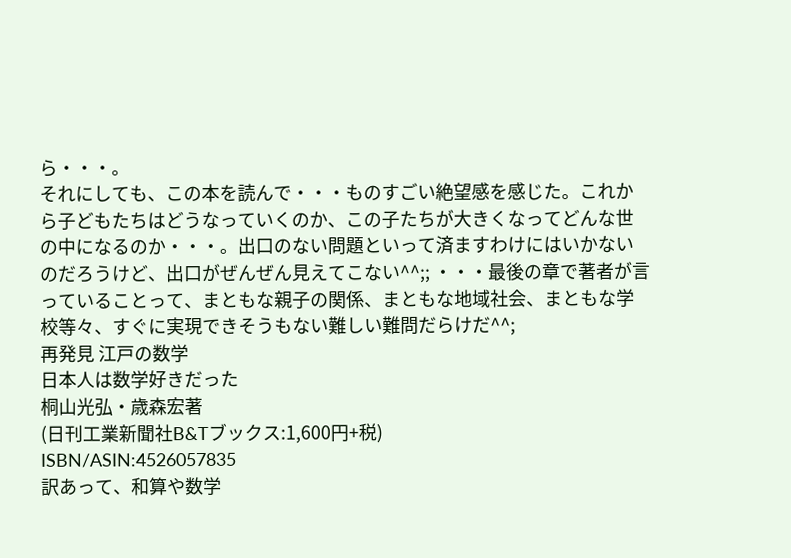ら・・・。
それにしても、この本を読んで・・・ものすごい絶望感を感じた。これから子どもたちはどうなっていくのか、この子たちが大きくなってどんな世の中になるのか・・・。出口のない問題といって済ますわけにはいかないのだろうけど、出口がぜんぜん見えてこない^^;; ・・・最後の章で著者が言っていることって、まともな親子の関係、まともな地域社会、まともな学校等々、すぐに実現できそうもない難しい難問だらけだ^^;
再発見 江戸の数学
日本人は数学好きだった
桐山光弘・歳森宏著
(日刊工業新聞社B&Tブックス:1,600円+税)
ISBN/ASIN:4526057835
訳あって、和算や数学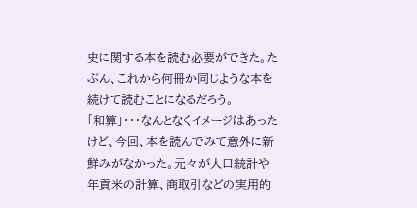史に関する本を読む必要ができた。たぶん、これから何冊か同じような本を続けて読むことになるだろう。
「和算」・・・なんとなくイメージはあったけど、今回、本を読んでみて意外に新鮮みがなかった。元々が人口統計や年貢米の計算、商取引などの実用的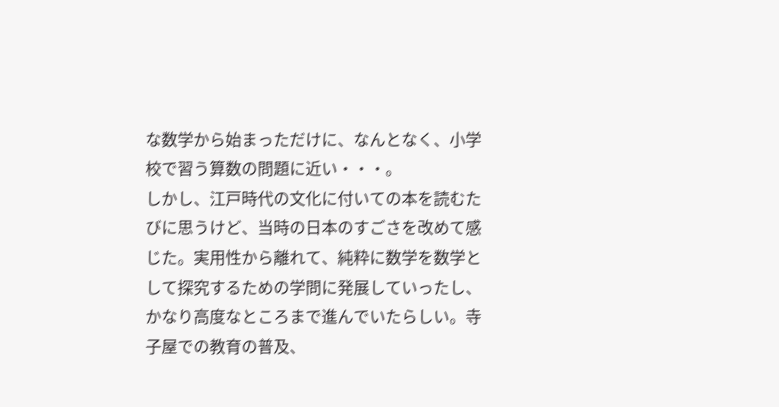な数学から始まっただけに、なんとなく、小学校で習う算数の問題に近い・・・。
しかし、江戸時代の文化に付いての本を読むたびに思うけど、当時の日本のすごさを改めて感じた。実用性から離れて、純粋に数学を数学として探究するための学問に発展していったし、かなり高度なところまで進んでいたらしい。寺子屋での教育の普及、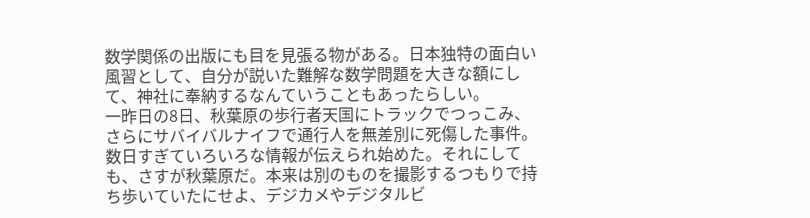数学関係の出版にも目を見張る物がある。日本独特の面白い風習として、自分が説いた難解な数学問題を大きな額にして、神社に奉納するなんていうこともあったらしい。
一昨日の8日、秋葉原の歩行者天国にトラックでつっこみ、さらにサバイバルナイフで通行人を無差別に死傷した事件。数日すぎていろいろな情報が伝えられ始めた。それにしても、さすが秋葉原だ。本来は別のものを撮影するつもりで持ち歩いていたにせよ、デジカメやデジタルビ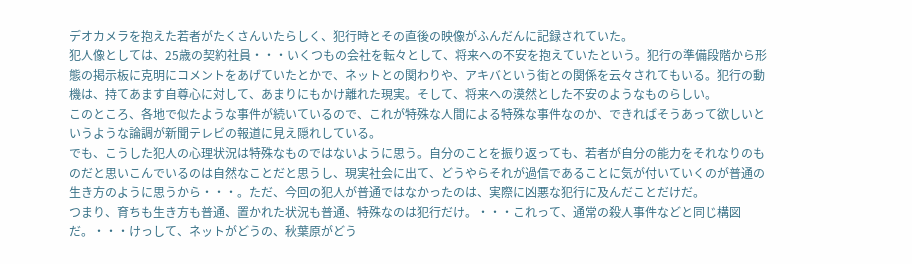デオカメラを抱えた若者がたくさんいたらしく、犯行時とその直後の映像がふんだんに記録されていた。
犯人像としては、25歳の契約社員・・・いくつもの会社を転々として、将来への不安を抱えていたという。犯行の準備段階から形態の掲示板に克明にコメントをあげていたとかで、ネットとの関わりや、アキバという街との関係を云々されてもいる。犯行の動機は、持てあます自尊心に対して、あまりにもかけ離れた現実。そして、将来への漠然とした不安のようなものらしい。
このところ、各地で似たような事件が続いているので、これが特殊な人間による特殊な事件なのか、できればそうあって欲しいというような論調が新聞テレビの報道に見え隠れしている。
でも、こうした犯人の心理状況は特殊なものではないように思う。自分のことを振り返っても、若者が自分の能力をそれなりのものだと思いこんでいるのは自然なことだと思うし、現実社会に出て、どうやらそれが過信であることに気が付いていくのが普通の生き方のように思うから・・・。ただ、今回の犯人が普通ではなかったのは、実際に凶悪な犯行に及んだことだけだ。
つまり、育ちも生き方も普通、置かれた状況も普通、特殊なのは犯行だけ。・・・これって、通常の殺人事件などと同じ構図だ。・・・けっして、ネットがどうの、秋葉原がどう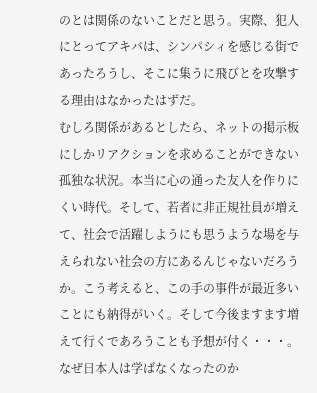のとは関係のないことだと思う。実際、犯人にとってアキバは、シンパシィを感じる街であったろうし、そこに集うに飛びとを攻撃する理由はなかったはずだ。
むしろ関係があるとしたら、ネットの掲示板にしかリアクションを求めることができない孤独な状況。本当に心の通った友人を作りにくい時代。そして、若者に非正規社員が増えて、社会で活躍しようにも思うような場を与えられない社会の方にあるんじゃないだろうか。こう考えると、この手の事件が最近多いことにも納得がいく。そして今後ますます増えて行くであろうことも予想が付く・・・。
なぜ日本人は学ばなくなったのか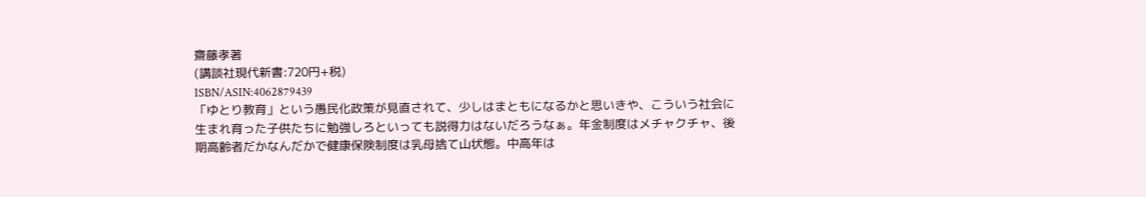齋藤孝著
(講談社現代新書:720円+税)
ISBN/ASIN:4062879439
「ゆとり教育」という愚民化政策が見直されて、少しはまともになるかと思いきや、こういう社会に生まれ育った子供たちに勉強しろといっても説得力はないだろうなぁ。年金制度はメチャクチャ、後期高齢者だかなんだかで健康保険制度は乳母捨て山状態。中高年は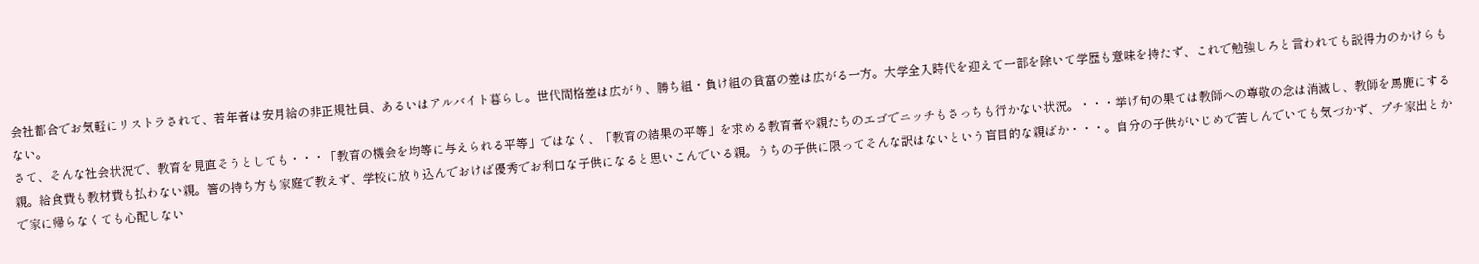会社都合でお気軽にリストラされて、若年者は安月給の非正規社員、あるいはアルバイト暮らし。世代間格差は広がり、勝ち組・負け組の貧富の差は広がる一方。大学全入時代を迎えて一部を除いて学歴も意味を持たず、これで勉強しろと言われても説得力のかけらもない。
さて、そんな社会状況で、教育を見直そうとしても・・・「教育の機会を均等に与えられる平等」ではなく、「教育の結果の平等」を求める教育者や親たちのエゴでニッチもさっちも行かない状況。・・・挙げ句の果ては教師への尊敬の念は消滅し、教師を馬鹿にする親。給食費も教材費も払わない親。箸の持ち方も家庭で教えず、学校に放り込んでおけば優秀でお利口な子供になると思いこんでいる親。うちの子供に限ってそんな訳はないという盲目的な親ばか・・・。自分の子供がいじめで苦しんでいても気づかず、プチ家出とかで家に帰らなくても心配しない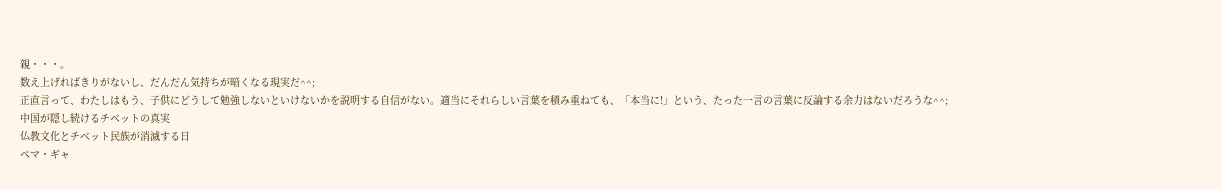親・・・。
数え上げればきりがないし、だんだん気持ちが暗くなる現実だ^^;
正直言って、わたしはもう、子供にどうして勉強しないといけないかを説明する自信がない。適当にそれらしい言葉を積み重ねても、「本当に!」という、たった一言の言葉に反論する余力はないだろうな^^;
中国が隠し続けるチベットの真実
仏教文化とチベット民族が消滅する日
ペマ・ギャ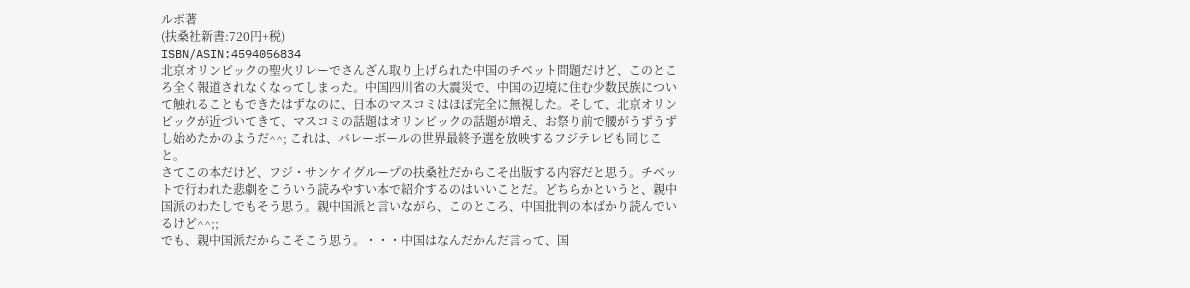ルポ著
(扶桑社新書:720円+税)
ISBN/ASIN:4594056834
北京オリンピックの聖火リレーでさんざん取り上げられた中国のチベット問題だけど、このところ全く報道されなくなってしまった。中国四川省の大震災で、中国の辺境に住む少数民族について触れることもできたはずなのに、日本のマスコミはほぼ完全に無視した。そして、北京オリンピックが近づいてきて、マスコミの話題はオリンピックの話題が増え、お祭り前で腰がうずうずし始めたかのようだ^^; これは、バレーボールの世界最終予選を放映するフジテレビも同じこと。
さてこの本だけど、フジ・サンケイグループの扶桑社だからこそ出版する内容だと思う。チベットで行われた悲劇をこういう読みやすい本で紹介するのはいいことだ。どちらかというと、親中国派のわたしでもそう思う。親中国派と言いながら、このところ、中国批判の本ばかり読んでいるけど^^;;
でも、親中国派だからこそこう思う。・・・中国はなんだかんだ言って、国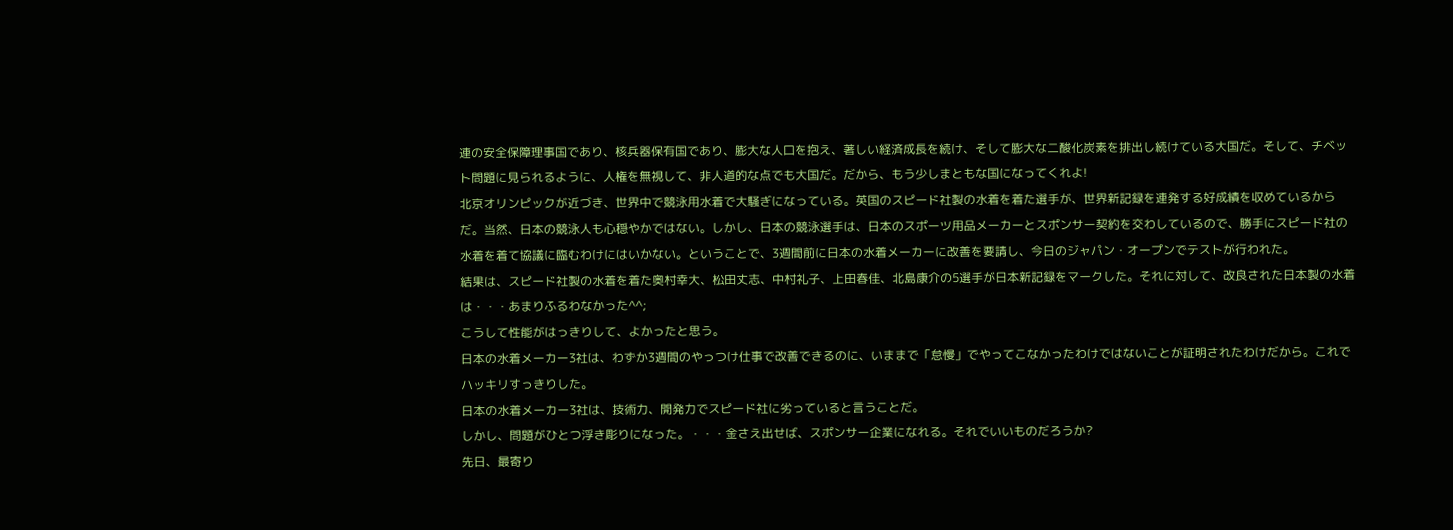連の安全保障理事国であり、核兵器保有国であり、膨大な人口を抱え、著しい経済成長を続け、そして膨大な二酸化炭素を排出し続けている大国だ。そして、チベット問題に見られるように、人権を無視して、非人道的な点でも大国だ。だから、もう少しまともな国になってくれよ!
北京オリンピックが近づき、世界中で競泳用水着で大騒ぎになっている。英国のスピード社製の水着を着た選手が、世界新記録を連発する好成績を収めているからだ。当然、日本の競泳人も心穏やかではない。しかし、日本の競泳選手は、日本のスポーツ用品メーカーとスポンサー契約を交わしているので、勝手にスピード社の水着を着て協議に臨むわけにはいかない。ということで、3週間前に日本の水着メーカーに改善を要請し、今日のジャパン・オープンでテストが行われた。
結果は、スピード社製の水着を着た奥村幸大、松田丈志、中村礼子、上田春佳、北島康介の5選手が日本新記録をマークした。それに対して、改良された日本製の水着は・・・あまりふるわなかった^^;
こうして性能がはっきりして、よかったと思う。
日本の水着メーカー3社は、わずか3週間のやっつけ仕事で改善できるのに、いままで「怠慢」でやってこなかったわけではないことが証明されたわけだから。これでハッキリすっきりした。
日本の水着メーカー3社は、技術力、開発力でスピード社に劣っていると言うことだ。
しかし、問題がひとつ浮き彫りになった。・・・金さえ出せば、スポンサー企業になれる。それでいいものだろうか?
先日、最寄り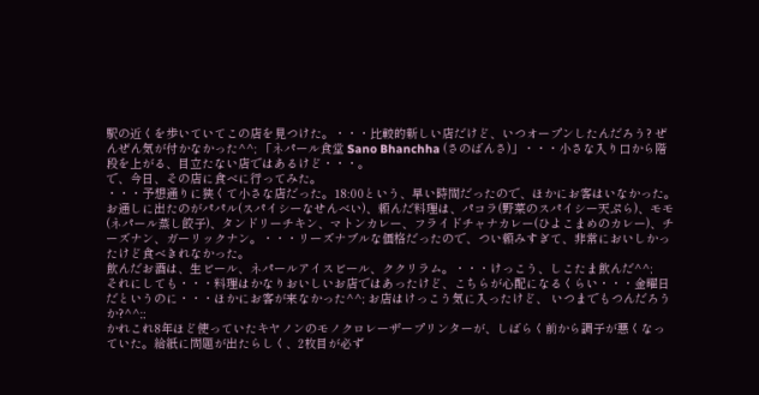駅の近くを歩いていてこの店を見つけた。・・・比較的新しい店だけど、いつオープンしたんだろう? ぜんぜん気が付かなかった^^; 「ネパール食堂 Sano Bhanchha (さのばんさ)」・・・小さな入り口から階段を上がる、目立たない店ではあるけど・・・。
で、今日、その店に食べに行ってみた。
・・・予想通りに狭くて小さな店だった。18:00という、早い時間だったので、ほかにお客はいなかった。
お通しに出たのがパパル(スパイシーなせんべい)、頼んだ料理は、パコラ(野菜のスパイシー天ぷら)、モモ(ネパール蒸し餃子)、タンドリーチキン、マトンカレー、フライドチャナカレー(ひよこまめのカレー)、チーズナン、ガーリックナン。・・・リーズナブルな価格だったので、つい頼みすぎて、非常においしかったけど食べきれなかった。
飲んだお酒は、生ビール、ネパールアイスビール、ククリラム。・・・けっこう、しこたま飲んだ^^;
それにしても・・・料理はかなりおいしいお店ではあったけど、こちらが心配になるくらい・・・金曜日だというのに・・・ほかにお客が来なかった^^; お店はけっこう気に入ったけど、 いつまでもつんだろうか?^^;;
かれこれ8年ほど使っていたキヤノンのモノクロレーザープリンターが、しばらく前から調子が悪くなっていた。給紙に問題が出たらしく、2枚目が必ず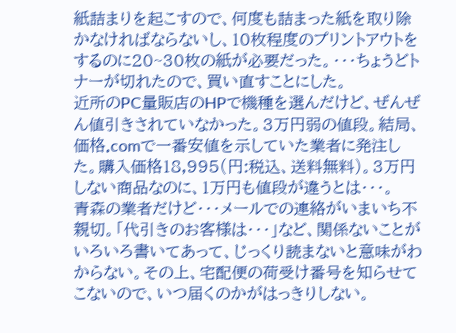紙詰まりを起こすので、何度も詰まった紙を取り除かなければならないし、10枚程度のプリントアウトをするのに20~30枚の紙が必要だった。・・・ちょうどトナーが切れたので、買い直すことにした。
近所のPC量販店のHPで機種を選んだけど、ぜんぜん値引きされていなかった。3万円弱の値段。結局、価格.comで一番安値を示していた業者に発注した。購入価格18,995(円:税込、送料無料)。3万円しない商品なのに、1万円も値段が違うとは・・・。
青森の業者だけど・・・メールでの連絡がいまいち不親切。「代引きのお客様は・・・」など、関係ないことがいろいろ書いてあって、じっくり読まないと意味がわからない。その上、宅配便の荷受け番号を知らせてこないので、いつ届くのかがはっきりしない。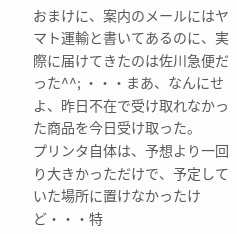おまけに、案内のメールにはヤマト運輸と書いてあるのに、実際に届けてきたのは佐川急便だった^^; ・・・まあ、なんにせよ、昨日不在で受け取れなかった商品を今日受け取った。
プリンタ自体は、予想より一回り大きかっただけで、予定していた場所に置けなかったけど・・・特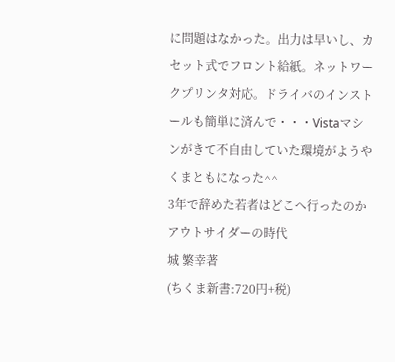に問題はなかった。出力は早いし、カセット式でフロント給紙。ネットワークプリンタ対応。ドライバのインストールも簡単に済んで・・・Vistaマシンがきて不自由していた環境がようやくまともになった^^
3年で辞めた若者はどこへ行ったのか
アウトサイダーの時代
城 繁幸著
(ちくま新書:720円+税)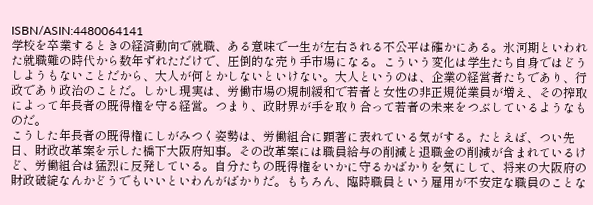ISBN/ASIN:4480064141
学校を卒業するときの経済動向で就職、ある意味で一生が左右される不公平は確かにある。氷河期といわれた就職難の時代から数年ずれただけで、圧倒的な売り手市場になる。こういう変化は学生たち自身ではどうしようもないことだから、大人が何とかしないといけない。大人というのは、企業の経営者たちであり、行政であり政治のことだ。しかし現実は、労働市場の規制緩和で若者と女性の非正規従業員が増え、その搾取によって年長者の既得権を守る経営。つまり、政財界が手を取り合って若者の未来をつぶしているようなものだ。
こうした年長者の既得権にしがみつく姿勢は、労働組合に顕著に表れている気がする。たとえば、つい先日、財政改革案を示した橋下大阪府知事。その改革案には職員給与の削減と退職金の削減が含まれているけど、労働組合は猛烈に反発している。自分たちの既得権をいかに守るかばかりを気にして、将来の大阪府の財政破綻なんかどうでもいいといわんがばかりだ。もちろん、臨時職員という雇用が不安定な職員のことな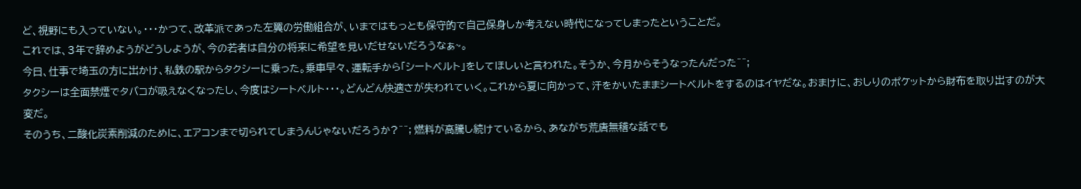ど、視野にも入っていない。・・・かつて、改革派であった左翼の労働組合が、いまではもっとも保守的で自己保身しか考えない時代になってしまったということだ。
これでは、3年で辞めようがどうしようが、今の若者は自分の将来に希望を見いだせないだろうなぁ~。
今日、仕事で埼玉の方に出かけ、私鉄の駅からタクシーに乗った。乗車早々、運転手から「シートベルト」をしてほしいと言われた。そうか、今月からそうなったんだった^^;
タクシーは全面禁煙でタバコが吸えなくなったし、今度はシートベルト・・・。どんどん快適さが失われていく。これから夏に向かって、汗をかいたままシートベルトをするのはイヤだな。おまけに、おしりのポケットから財布を取り出すのが大変だ。
そのうち、二酸化炭素削減のために、エアコンまで切られてしまうんじゃないだろうか?^^; 燃料が高騰し続けているから、あながち荒唐無稽な話でも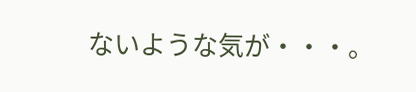ないような気が・・・。